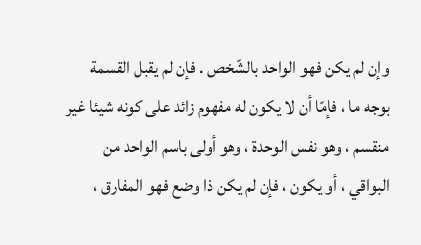وإن لم يكن فهو الواحد بالشّخص . فإن لم يقبل القسمة بوجه ما ، فإمّا أن لا يكون له مفهوم زائد على كونه شيئا غير منقسم ، وهو نفس الوحدة ، وهو أولى باسم الواحد من البواقي ، أو يكون ، فإن لم يكن ذا وضع فهو المفارق ،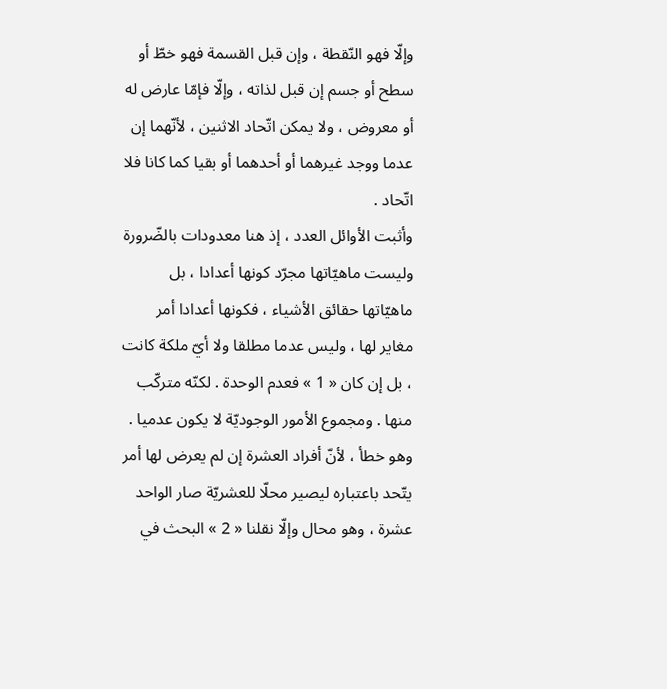وإلّا فهو النّقطة ، وإن قبل القسمة فهو خطّ أو سطح أو جسم إن قبل لذاته ، وإلّا فإمّا عارض له أو معروض ، ولا يمكن اتّحاد الاثنين ، لأنّهما إن عدما ووجد غيرهما أو أحدهما أو بقيا كما كانا فلا اتّحاد .
وأثبت الأوائل العدد ، إذ هنا معدودات بالضّرورة وليست ماهيّاتها مجرّد كونها أعدادا ، بل ماهيّاتها حقائق الأشياء ، فكونها أعدادا أمر مغاير لها ، وليس عدما مطلقا ولا أيّ ملكة كانت ، بل إن كان « 1 » فعدم الوحدة . لكنّه متركّب منها . ومجموع الأمور الوجوديّة لا يكون عدميا .
وهو خطأ ، لأنّ أفراد العشرة إن لم يعرض لها أمر يتّحد باعتباره ليصير محلّا للعشريّة صار الواحد عشرة ، وهو محال وإلّا نقلنا « 2 » البحث في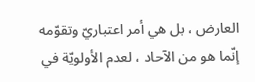العارض ، بل هي أمر اعتباريّ وتقوّمه إنّما هو من الآحاد ، لعدم الأولويّة في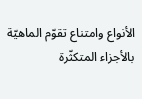الأنواع وامتناع تقوّم الماهيّة بالأجزاء المتكثّرة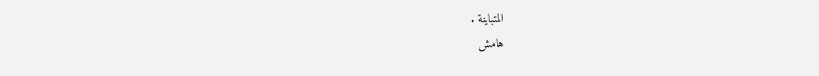المتباينة .
هامش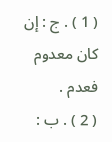( 1 ) . ج : إن كان معدوم فعدم .
( 2 ) . ب :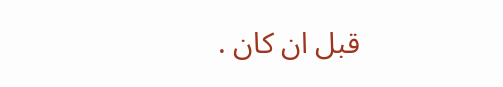قبل ان كان .